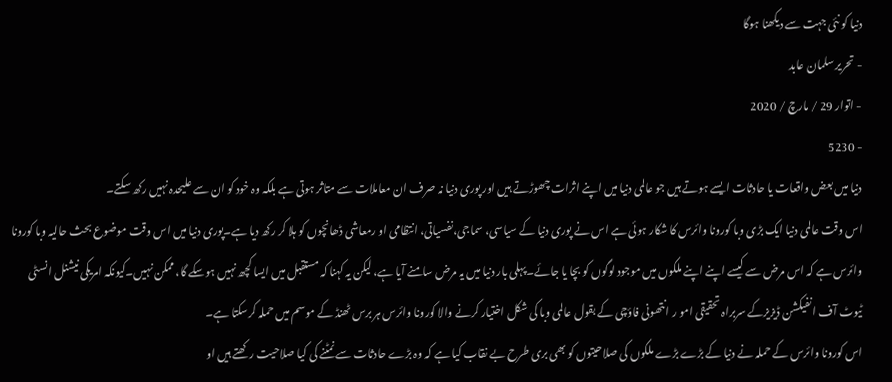دنیا کو نئی جہت سے دیکھنا ہوگا
- تحریر سلمان عابد
- اتوار 29 / مارچ / 2020
- 5230
دنیا میں بعض واقعات یا حادثات ایسے ہوتے ہیں جو عالمی دنیا میں اپنے اثرات چھوڑتے ہیں اور پوری دنیا نہ صرف ان معاملات سے متاثر ہوتی ہے بلکہ وہ خود کو ان سے علیحدہ نہیں رکھ سکتے۔
اس وقت عالمی دنیا ایک بڑی وبا کورونا وائرس کا شکار ہوئی ہے اس نے پوری دنیا کے سیاسی، سماجی،نفسیاتی، انتظامی او رمعاشی ڈھانچوں کو ہلا کر رکھ دیا ہے۔پوری دنیا میں اس وقت موضوع بحث حالیہ وبا کورونا وائرس ہے کہ اس مرض سے کیسے اپنے اپنے ملکوں میں موجود لوگوں کو بچا یا جائے۔پہلی بار دنیا میں یہ مرض سامنے آیا ہے، لیکن یہ کہنا کہ مستقبل میں ایسا کچھ نہیں ہوسکے گا، ممکن نہیں۔کیونکہ امریکی نیشنل انسٹی ٹیوٹ آف انفیکشن ڈیزیزکے سربراہ تحقیقی امو ر انتھونی فاؤچی کے بقول عالمی وبا کی شکل اختیار کرنے والا کورونا وائرس ہر برس ٹھنڈ کے موسم میں حملہ کرسکتا ہے۔
اس کورونا وائرس کے حملہ نے دنیا کے بڑے بڑے ملکوں کی صلاحیتوں کو بھی بری طرح بے نقاب کیا ہے کہ وہ بڑے حادثات سے نمٹنے کی کیا صلاحیت رکھتے ہیں او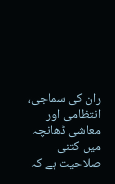ران کی سماجی، انتظامی اور معاشی ڈھانچہ میں کتنی صلاحیت ہے کہ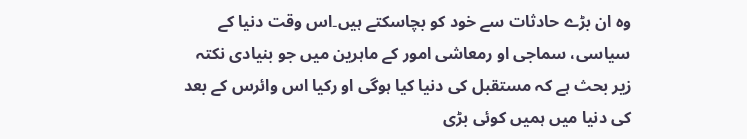وہ ان بڑے حادثات سے خود کو بچاسکتے ہیں۔اس وقت دنیا کے سیاسی، سماجی او رمعاشی امور کے ماہرین میں جو بنیادی نکتہ زیر بحث ہے کہ مستقبل کی دنیا کیا ہوگی او رکیا اس وائرس کے بعد کی دنیا میں ہمیں کوئی بڑی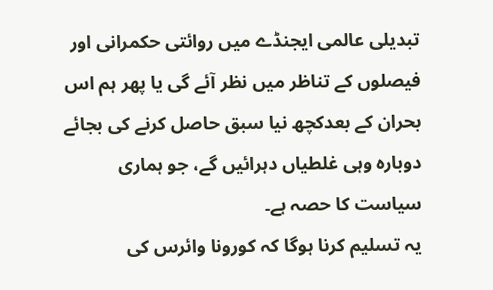تبدیلی عالمی ایجنڈے میں روائتی حکمرانی اور فیصلوں کے تناظر میں نظر آئے گی یا پھر ہم اس بحران کے بعدکچھ نیا سبق حاصل کرنے کی بجائے دوبارہ وہی غلطیاں دہرائیں گے، جو ہماری سیاست کا حصہ ہے۔
یہ تسلیم کرنا ہوگا کہ کورونا وائرس کی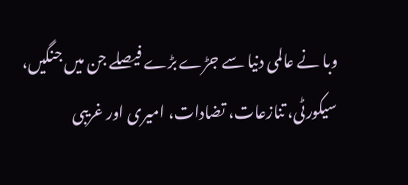وبا نے عالمی دنیا سے جڑے بڑے فیصلے جن میں جنگیں، سیکورٹی، تنازعات، تضادات، امیری اور غریبی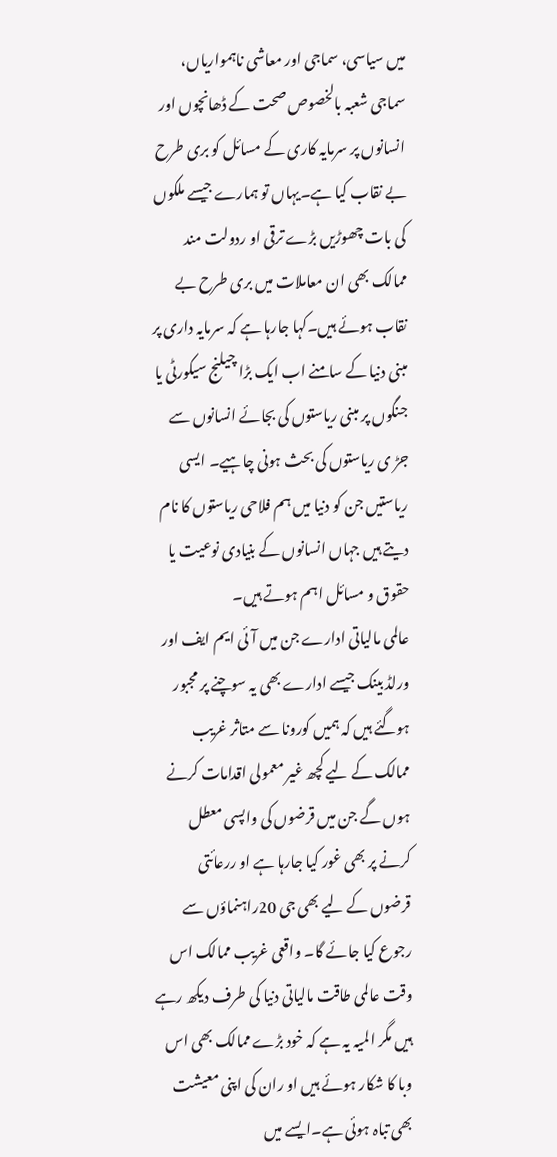میں سیاسی، سماجی اور معاشی ناہمواریاں، سماجی شعبہ بالخصوص صحت کے ڈھانچوں اور انسانوں پر سرمایہ کاری کے مسائل کو بری طرح بے نقاب کیا ہے۔یہاں تو ہمارے جیسے ملکوں کی بات چھوڑیں بڑے ترقی او ردولت مند ممالک بھی ان معاملات میں بری طرح بے نقاب ہوئے ہیں۔کہا جارہا ہے کہ سرمایہ داری پر مبنی دنیا کے سامنے اب ایک بڑا چیلنج سیکورٹی یا جنگوں پر مبنی ریاستوں کی بجائے انسانوں سے جڑ ی ریاستوں کی بحث ہونی چاہیے۔ ایسی ریاستیں جن کو دنیا میں ہم فلاحی ریاستوں کا نام دیتے ہیں جہاں انسانوں کے بنیادی نوعیت یا حقوق و مسائل اہم ہوتے ہیں۔
عالمی مالیاتی ادارے جن میں آئی ایم ایف اور ورلڈ بینک جیسے ادارے بھی یہ سوچنے پر مجبور ہوگئے ہیں کہ ہمیں کورونا سے متاثر غریب ممالک کے لیے کچھ غیر معمولی اقدامات کرنے ہوں گے جن میں قرضوں کی واپسی معطل کرنے پر بھی غور کیا جارہا ہے او ررعائتی قرضوں کے لیے بھی جی 20راہنماؤں سے رجوع کیا جائے گا۔ واقعی غریب ممالک اس وقت عالمی طاقت مالیاتی دنیا کی طرف دیکھ رہے ہیں مگر المیہ یہ ہے کہ خود بڑے ممالک بھی اس وبا کا شکار ہوئے ہیں او ران کی اپنی معیشت بھی تباہ ہوئی ہے۔ایسے میں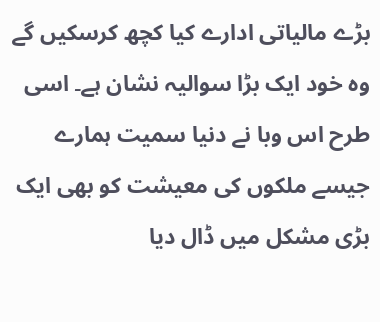بڑے مالیاتی ادارے کیا کچھ کرسکیں گے وہ خود ایک بڑا سوالیہ نشان ہے۔ اسی طرح اس وبا نے دنیا سمیت ہمارے جیسے ملکوں کی معیشت کو بھی ایک بڑی مشکل میں ڈال دیا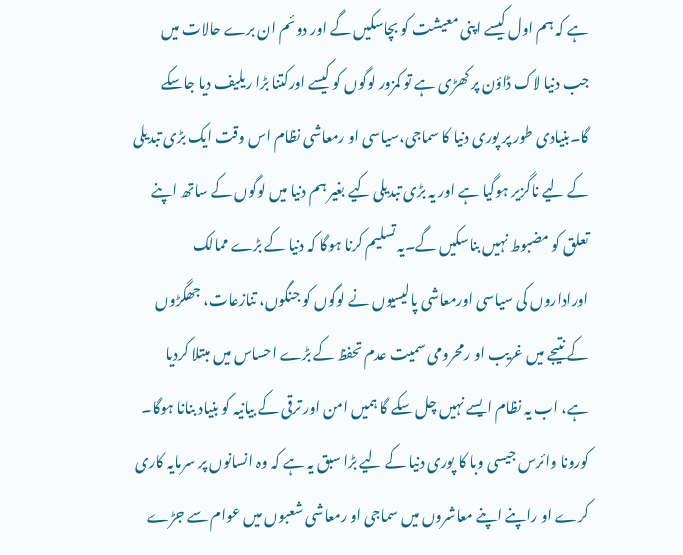ہے کہ ہم اول کیسے اپنی معیشت کو بچاسکیں گے اور دوئم ان برے حالات میں جب دنیا لاک ڈاؤن پر کھڑی ہے تو کمزور لوگوں کو کیسے اورکتنا بڑا ریلیف دیا جاسکے گا۔بنیادی طور پر پوری دنیا کا سماجی،سیاسی او رمعاشی نظام اس وقت ایک بڑی تبدیلی کے لیے ناگزیر ہوگیا ہے اور یہ بڑی تبدیلی کیے بغیر ہم دنیا میں لوگوں کے ساتھ اپنے تعلق کو مضبوط نہیں بناسکیں گے۔یہ تسلیم کرنا ہوگا کہ دنیا کے بڑے ممالک اوراداروں کی سیاسی اورمعاشی پالیسیوں نے لوگوں کو جنگوں، تنازعات، جھگڑوں کے نتیجے میں غریب او رمحرومی سمیت عدم تحفظ کے بڑے احساس میں مبتلا کردیا ہے، اب یہ نظام ایسے نہیں چل سکے گا ہمیں امن اور ترقی کے بیانیہ کو بنیاد بنانا ہوگا۔
کورونا وائرس جیسی وبا کا پوری دنیا کے لیے بڑا سبق یہ ہے کہ وہ انسانوں پر سرمایہ کاری کرے او راپنے اپنے معاشروں میں سماجی او رمعاشی شعبوں میں عوام سے جڑے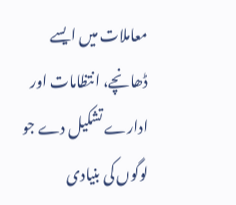معاملات میں ایسے ڈھانچے، انتظامات اور ادارے تشکیل دے جو لوگوں کی بنیادی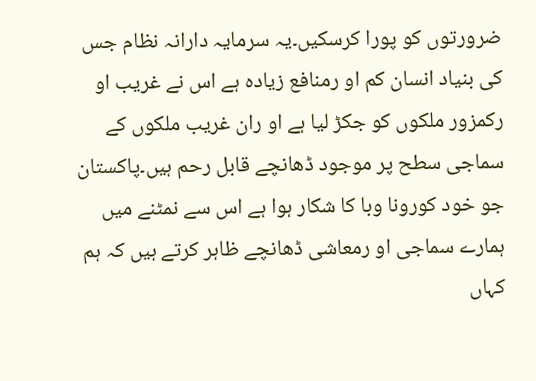ضرورتوں کو پورا کرسکیں۔یہ سرمایہ دارانہ نظام جس کی بنیاد انسان کم او رمنافع زیادہ ہے اس نے غریب او رکمزور ملکوں کو جکڑ لیا ہے او ران غریب ملکوں کے سماجی سطح پر موجود ڈھانچے قابل رحم ہیں۔پاکستان جو خود کورونا وبا کا شکار ہوا ہے اس سے نمٹنے میں ہمارے سماجی او رمعاشی ڈھانچے ظاہر کرتے ہیں کہ ہم کہاں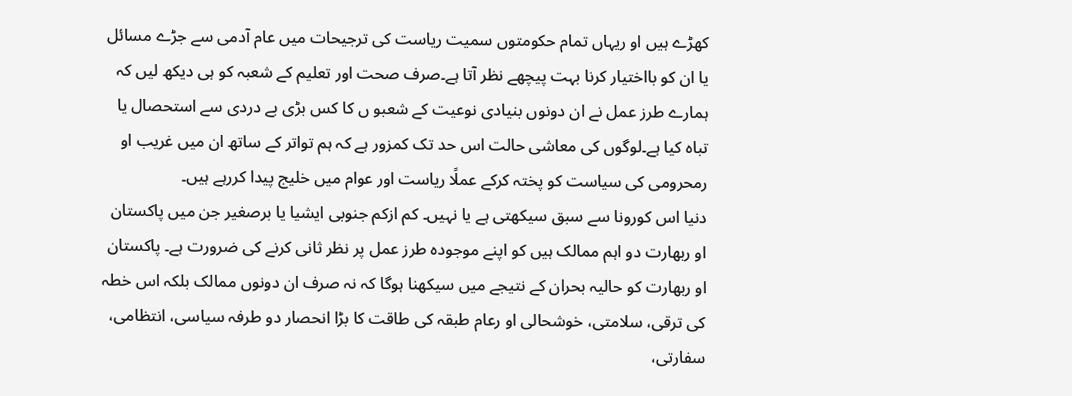کھڑے ہیں او ریہاں تمام حکومتوں سمیت ریاست کی ترجیحات میں عام آدمی سے جڑے مسائل یا ان کو بااختیار کرنا بہت پیچھے نظر آتا ہے۔صرف صحت اور تعلیم کے شعبہ کو ہی دیکھ لیں کہ ہمارے طرز عمل نے ان دونوں بنیادی نوعیت کے شعبو ں کا کس بڑی بے دردی سے استحصال یا تباہ کیا ہے۔لوگوں کی معاشی حالت اس حد تک کمزور ہے کہ ہم تواتر کے ساتھ ان میں غریب او رمحرومی کی سیاست کو پختہ کرکے عملًا ریاست اور عوام میں خلیج پیدا کررہے ہیں۔
دنیا اس کورونا سے سبق سیکھتی ہے یا نہیں۔ کم ازکم جنوبی ایشیا یا برصغیر جن میں پاکستان او ربھارت دو اہم ممالک ہیں کو اپنے موجودہ طرز عمل پر نظر ثانی کرنے کی ضرورت ہے۔ پاکستان او ربھارت کو حالیہ بحران کے نتیجے میں سیکھنا ہوگا کہ نہ صرف ان دونوں ممالک بلکہ اس خطہ کی ترقی، سلامتی، خوشحالی او رعام طبقہ کی طاقت کا بڑا انحصار دو طرفہ سیاسی، انتظامی، سفارتی،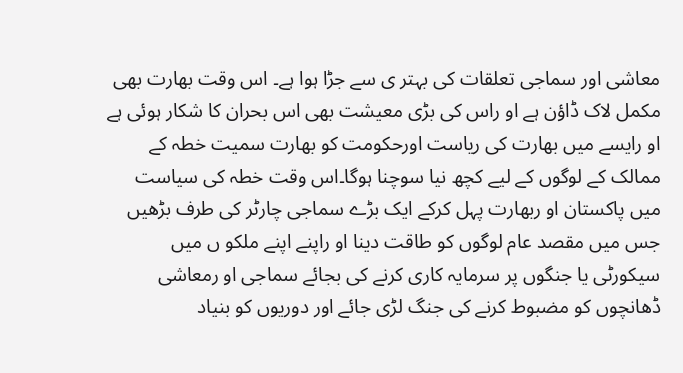معاشی اور سماجی تعلقات کی بہتر ی سے جڑا ہوا ہے۔ اس وقت بھارت بھی مکمل لاک ڈاؤن ہے او راس کی بڑی معیشت بھی اس بحران کا شکار ہوئی ہے او رایسے میں بھارت کی ریاست اورحکومت کو بھارت سمیت خطہ کے ممالک کے لوگوں کے لیے کچھ نیا سوچنا ہوگا۔اس وقت خطہ کی سیاست میں پاکستان او ربھارت پہل کرکے ایک بڑے سماجی چارٹر کی طرف بڑھیں جس میں مقصد عام لوگوں کو طاقت دینا او راپنے اپنے ملکو ں میں سیکورٹی یا جنگوں پر سرمایہ کاری کرنے کی بجائے سماجی او رمعاشی ڈھانچوں کو مضبوط کرنے کی جنگ لڑی جائے اور دوریوں کو بنیاد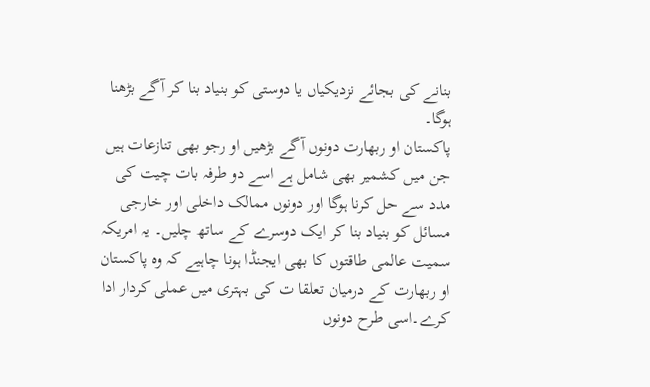بنانے کی بجائے نزدیکیاں یا دوستی کو بنیاد بنا کر آگے بڑھنا ہوگا۔
پاکستان او ربھارت دونوں آگے بڑھیں او رجو بھی تنازعات ہیں جن میں کشمیر بھی شامل ہے اسے دو طرفہ بات چیت کی مدد سے حل کرنا ہوگا اور دونوں ممالک داخلی اور خارجی مسائل کو بنیاد بنا کر ایک دوسرے کے ساتھ چلیں۔ یہ امریکہ سمیت عالمی طاقتوں کا بھی ایجنڈا ہونا چاہیے کہ وہ پاکستان او ربھارت کے درمیان تعلقا ت کی بہتری میں عملی کردار ادا کرے۔اسی طرح دونوں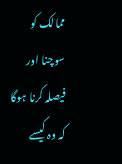ممالک کو سوچنا اور فیصلہ کرنا ہوگا کہ وہ کیسے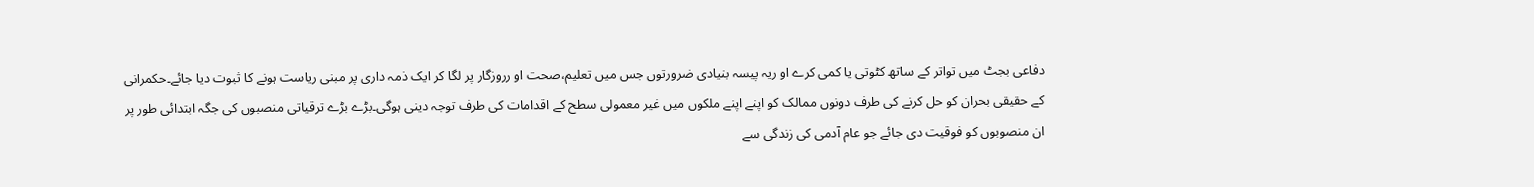دفاعی بجٹ میں تواتر کے ساتھ کٹوتی یا کمی کرے او ریہ پیسہ بنیادی ضرورتوں جس میں تعلیم،صحت او رروزگار پر لگا کر ایک ذمہ داری پر مبنی ریاست ہونے کا ثبوت دیا جائے۔حکمرانی کے حقیقی بحران کو حل کرنے کی طرف دونوں ممالک کو اپنے اپنے ملکوں میں غیر معمولی سطح کے اقدامات کی طرف توجہ دینی ہوگی۔بڑے بڑے ترقیاتی منصبوں کی جگہ ابتدائی طور پر ان منصوبوں کو فوقیت دی جائے جو عام آدمی کی زندگی سے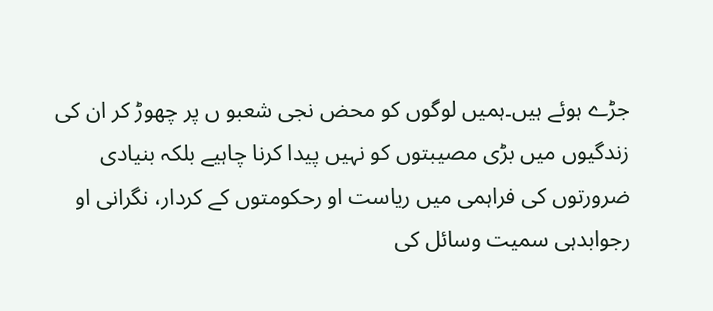جڑے ہوئے ہیں۔ہمیں لوگوں کو محض نجی شعبو ں پر چھوڑ کر ان کی زندگیوں میں بڑی مصیبتوں کو نہیں پیدا کرنا چاہیے بلکہ بنیادی ضرورتوں کی فراہمی میں ریاست او رحکومتوں کے کردار، نگرانی او رجوابدہی سمیت وسائل کی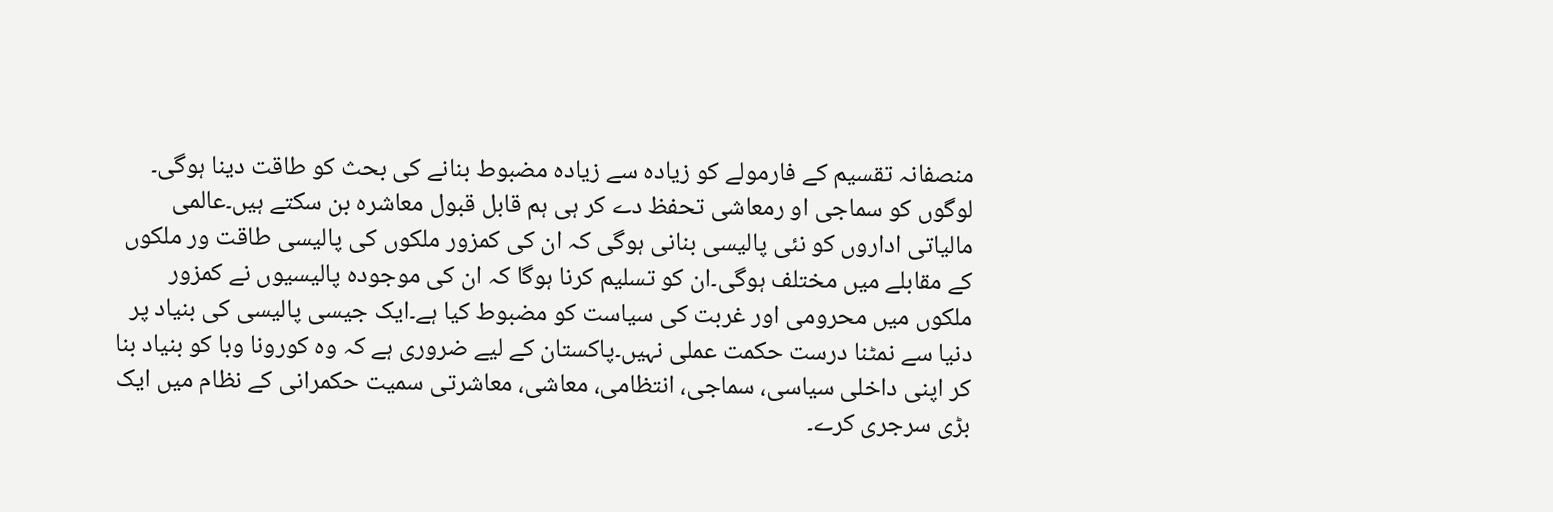منصفانہ تقسیم کے فارمولے کو زیادہ سے زیادہ مضبوط بنانے کی بحث کو طاقت دینا ہوگی۔
لوگوں کو سماجی او رمعاشی تحفظ دے کر ہی ہم قابل قبول معاشرہ بن سکتے ہیں۔عالمی مالیاتی اداروں کو نئی پالیسی بنانی ہوگی کہ ان کی کمزور ملکوں کی پالیسی طاقت ور ملکوں کے مقابلے میں مختلف ہوگی۔ان کو تسلیم کرنا ہوگا کہ ان کی موجودہ پالیسیوں نے کمزور ملکوں میں محرومی اور غربت کی سیاست کو مضبوط کیا ہے۔ایک جیسی پالیسی کی بنیاد پر دنیا سے نمٹنا درست حکمت عملی نہیں۔پاکستان کے لیے ضروری ہے کہ وہ کورونا وبا کو بنیاد بنا کر اپنی داخلی سیاسی، سماجی، انتظامی، معاشی، معاشرتی سمیت حکمرانی کے نظام میں ایک بڑی سرجری کرے۔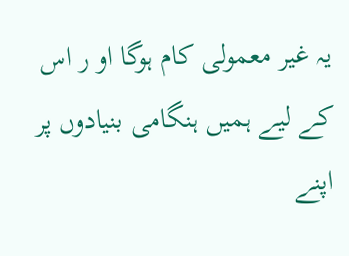یہ غیر معمولی کام ہوگا او ر اس کے لیے ہمیں ہنگامی بنیادوں پر اپنے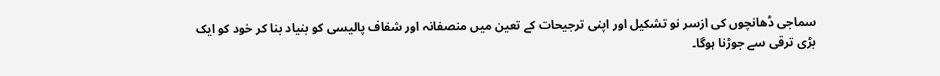سماجی ڈھانچوں کی ازسر نو تشکیل اور اپنی ترجیحات کے تعین میں منصفانہ اور شفاف پالیسی کو بنیاد بنا کر خود کو ایک بڑی ترقی سے جوڑنا ہوگا۔